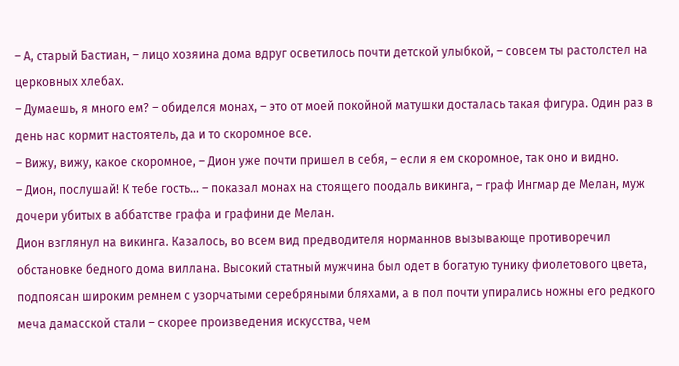– А, старый Бастиан, – лицо хозяина дома вдруг осветилось почти детской улыбкой, – совсем ты растолстел на церковных хлебах.
– Думаешь, я много ем? – обиделся монах, – это от моей покойной матушки досталась такая фигура. Один раз в день нас кормит настоятель, да и то скоромное все.
– Вижу, вижу, какое скоромное, – Дион уже почти пришел в себя, – если я ем скоромное, так оно и видно.
– Дион, послушай! К тебе гость… – показал монах на стоящего поодаль викинга, – граф Ингмар де Мелан, муж дочери убитых в аббатстве графа и графини де Мелан.
Дион взглянул на викинга. Казалось, во всем вид предводителя норманнов вызывающе противоречил обстановке бедного дома виллана. Высокий статный мужчина был одет в богатую тунику фиолетового цвета, подпоясан широким ремнем с узорчатыми серебряными бляхами, а в пол почти упирались ножны его редкого меча дамасской стали – скорее произведения искусства, чем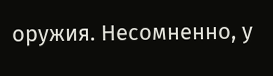оружия. Несомненно, у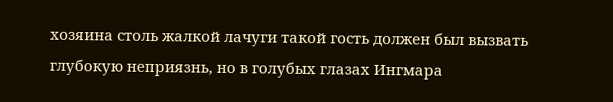хозяина столь жалкой лачуги такой гость должен был вызвать глубокую неприязнь, но в голубых глазах Ингмара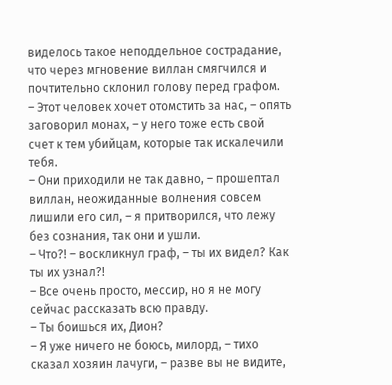виделось такое неподдельное сострадание, что через мгновение виллан смягчился и почтительно склонил голову перед графом.
– Этот человек хочет отомстить за нас, – опять заговорил монах, – у него тоже есть свой счет к тем убийцам, которые так искалечили тебя.
– Они приходили не так давно, – прошептал виллан, неожиданные волнения совсем лишили его сил, – я притворился, что лежу без сознания, так они и ушли.
– Что?! – воскликнул граф, – ты их видел? Как ты их узнал?!
– Все очень просто, мессир, но я не могу сейчас рассказать всю правду.
– Ты боишься их, Дион?
– Я уже ничего не боюсь, милорд, – тихо сказал хозяин лачуги, – разве вы не видите,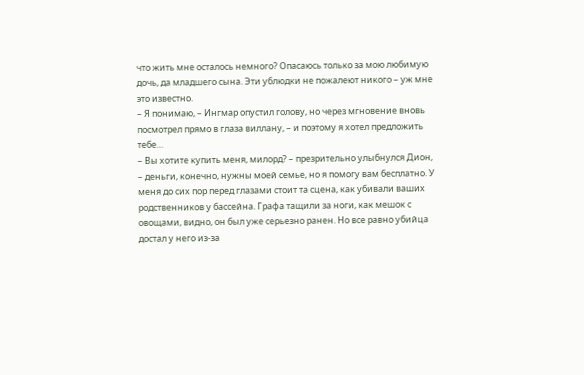что жить мне осталось немного? Опасаюсь только за мою любимую дочь, да младшего сына. Эти ублюдки не пожалеют никого – уж мне это известно.
– Я понимаю, – Ингмар опустил голову, но через мгновение вновь посмотрел прямо в глаза виллану, – и поэтому я хотел предложить тебе…
– Вы хотите купить меня, милорд? – презрительно улыбнулся Дион, – деньги, конечно, нужны моей семье, но я помогу вам бесплатно. У меня до сих пор перед глазами стоит та сцена, как убивали ваших родственников у бассейна. Графа тащили за ноги, как мешок с овощами, видно, он был уже серьезно ранен. Но все равно убийца достал у него из-за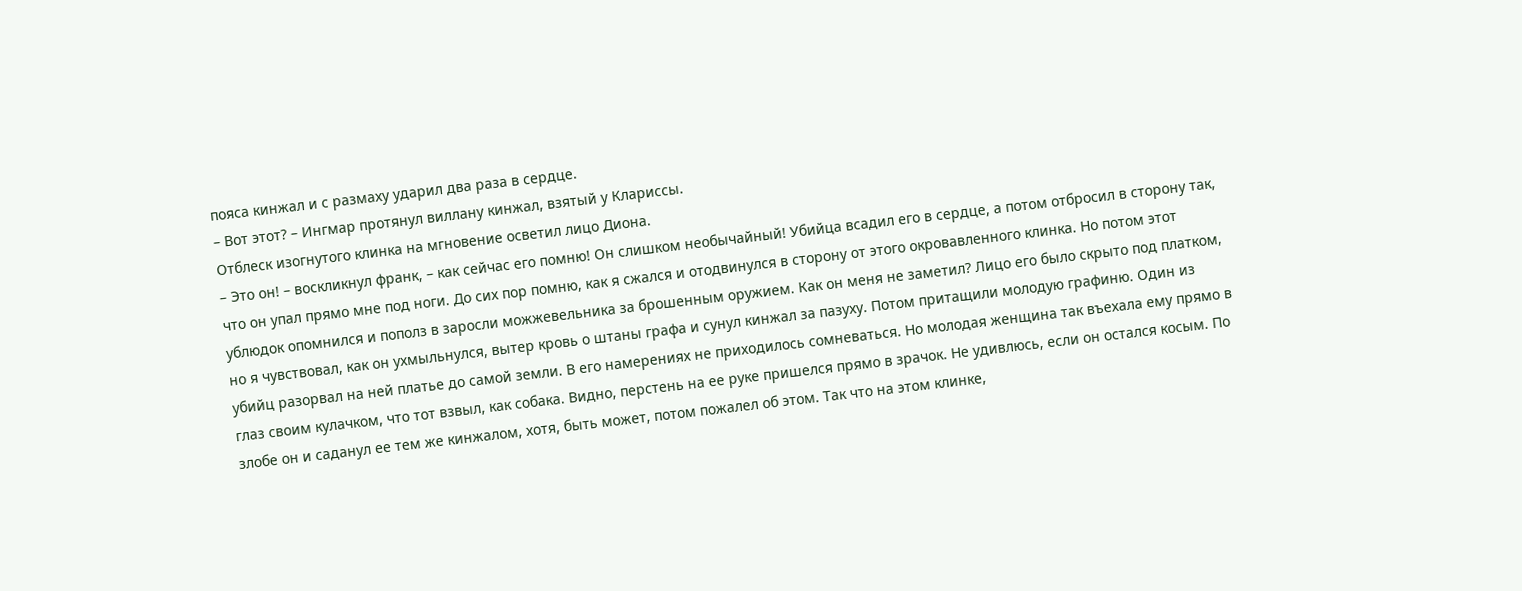пояса кинжал и с размаху ударил два раза в сердце.
– Вот этот? – Ингмар протянул виллану кинжал, взятый у Клариссы.
Отблеск изогнутого клинка на мгновение осветил лицо Диона.
– Это он! – воскликнул франк, – как сейчас его помню! Он слишком необычайный! Убийца всадил его в сердце, а потом отбросил в сторону так, что он упал прямо мне под ноги. До сих пор помню, как я сжался и отодвинулся в сторону от этого окровавленного клинка. Но потом этот ублюдок опомнился и пополз в заросли можжевельника за брошенным оружием. Как он меня не заметил? Лицо его было скрыто под платком, но я чувствовал, как он ухмыльнулся, вытер кровь о штаны графа и сунул кинжал за пазуху. Потом притащили молодую графиню. Один из убийц разорвал на ней платье до самой земли. В его намерениях не приходилось сомневаться. Но молодая женщина так въехала ему прямо в глаз своим кулачком, что тот взвыл, как собака. Видно, перстень на ее руке пришелся прямо в зрачок. Не удивлюсь, если он остался косым. По злобе он и саданул ее тем же кинжалом, хотя, быть может, потом пожалел об этом. Так что на этом клинке,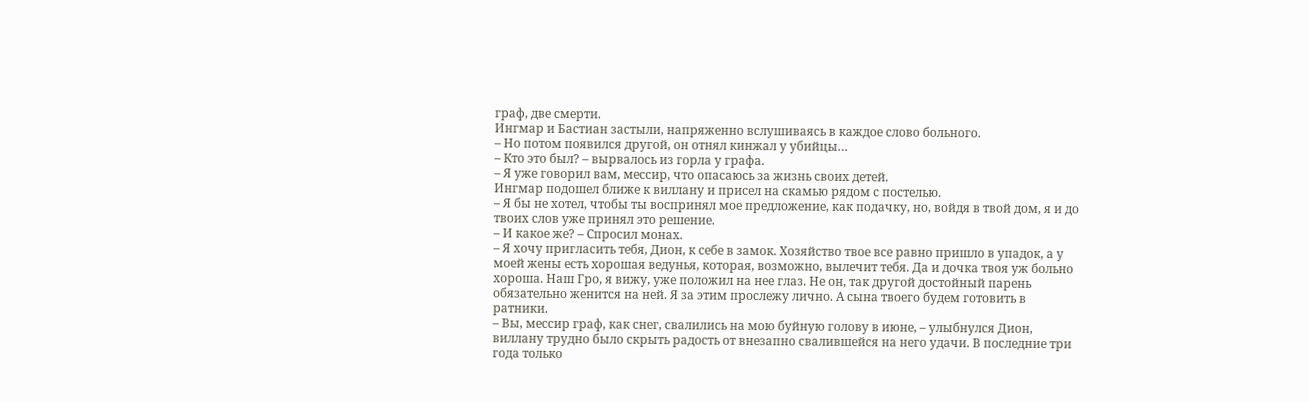граф, две смерти.
Ингмар и Бастиан застыли, напряженно вслушиваясь в каждое слово больного.
– Но потом появился другой, он отнял кинжал у убийцы…
– Кто это был? – вырвалось из горла у графа.
– Я уже говорил вам, мессир, что опасаюсь за жизнь своих детей.
Ингмар подошел ближе к виллану и присел на скамью рядом с постелью.
– Я бы не хотел, чтобы ты воспринял мое предложение, как подачку, но, войдя в твой дом, я и до твоих слов уже принял это решение.
– И какое же? – Спросил монах.
– Я хочу пригласить тебя, Дион, к себе в замок. Хозяйство твое все равно пришло в упадок, а у моей жены есть хорошая ведунья, которая, возможно, вылечит тебя. Да и дочка твоя уж больно хороша. Наш Гро, я вижу, уже положил на нее глаз. Не он, так другой достойный парень обязательно женится на ней. Я за этим прослежу лично. А сына твоего будем готовить в ратники.
– Вы, мессир граф, как снег, свалились на мою буйную голову в июне, – улыбнулся Дион, виллану трудно было скрыть радость от внезапно свалившейся на него удачи. В последние три года только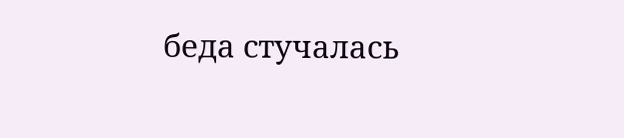беда стучалась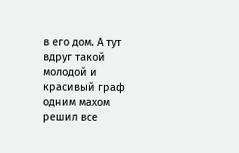в его дом. А тут вдруг такой молодой и красивый граф одним махом решил все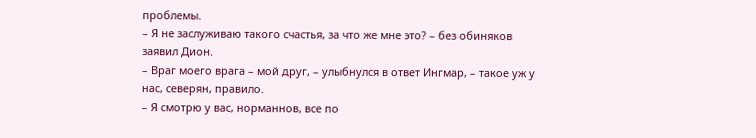проблемы.
– Я не заслуживаю такого счастья, за что же мне это? – без обиняков заявил Дион.
– Враг моего врага – мой друг, – улыбнулся в ответ Ингмар, – такое уж у нас, северян, правило.
– Я смотрю у вас, норманнов, все по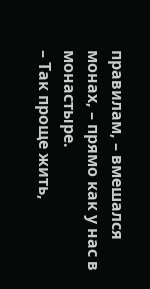правилам, – вмешался монах, – прямо как у нас в монастыре.
– Так проще жить,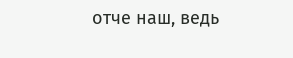отче наш, ведь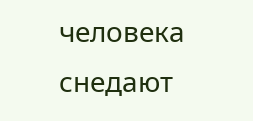человека снедают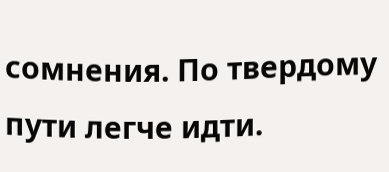сомнения. По твердому пути легче идти.